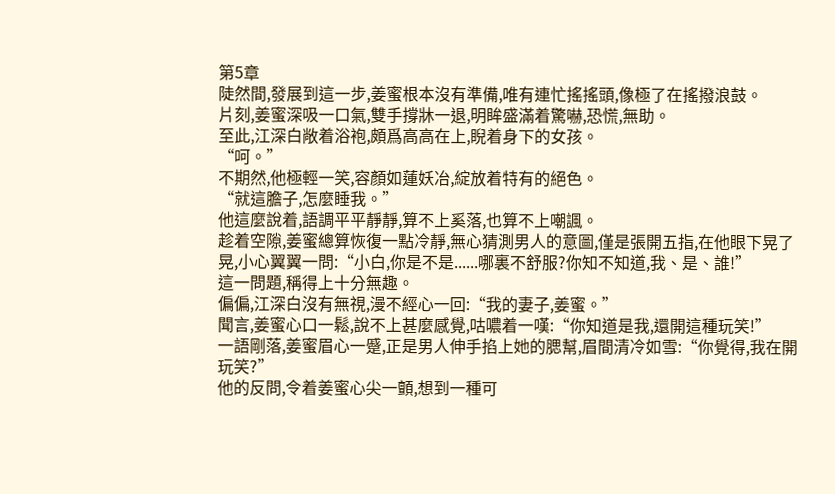第5章
陡然間,發展到這一步,姜蜜根本沒有準備,唯有連忙搖搖頭,像極了在搖撥浪鼓。
片刻,姜蜜深吸一口氣,雙手撐牀一退,明眸盛滿着驚嚇,恐慌,無助。
至此,江深白敞着浴袍,頗爲高高在上,睨着身下的女孩。
“呵。”
不期然,他極輕一笑,容顏如蓮妖冶,綻放着特有的絕色。
“就這膽子,怎麼睡我。”
他這麼說着,語調平平靜靜,算不上奚落,也算不上嘲諷。
趁着空隙,姜蜜總算恢復一點冷靜,無心猜測男人的意圖,僅是張開五指,在他眼下晃了晃,小心翼翼一問:“小白,你是不是......哪裏不舒服?你知不知道,我、是、誰!”
這一問題,稱得上十分無趣。
偏偏,江深白沒有無視,漫不經心一回:“我的妻子,姜蜜。”
聞言,姜蜜心口一鬆,說不上甚麼感覺,咕噥着一嘆:“你知道是我,還開這種玩笑!”
一語剛落,姜蜜眉心一蹙,正是男人伸手掐上她的腮幫,眉間清冷如雪:“你覺得,我在開玩笑?”
他的反問,令着姜蜜心尖一顫,想到一種可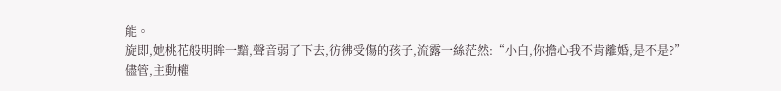能。
旋即,她桃花般明眸一黯,聲音弱了下去,彷彿受傷的孩子,流露一絲茫然:“小白,你擔心我不肯離婚,是不是?”
儘管,主動權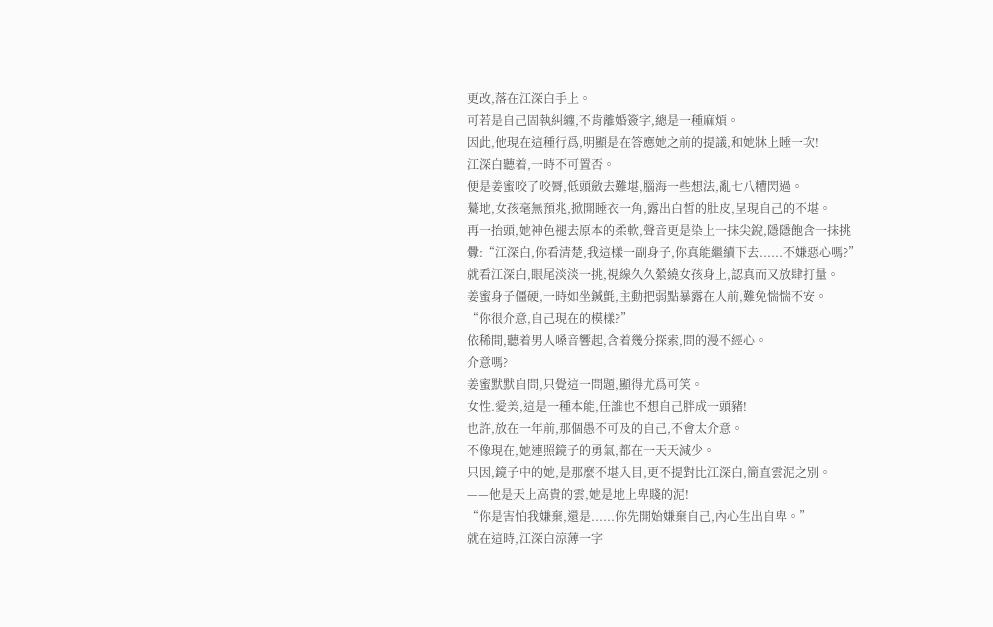更改,落在江深白手上。
可若是自己固執糾纏,不肯離婚簽字,總是一種麻煩。
因此,他現在這種行爲,明顯是在答應她之前的提議,和她牀上睡一次!
江深白聽着,一時不可置否。
便是姜蜜咬了咬脣,低頭斂去難堪,腦海一些想法,亂七八糟閃過。
驀地,女孩毫無預兆,掀開睡衣一角,露出白皙的肚皮,呈現自己的不堪。
再一抬頭,她神色褪去原本的柔軟,聲音更是染上一抹尖銳,隱隱飽含一抹挑釁:“江深白,你看清楚,我這樣一副身子,你真能繼續下去......不嫌惡心嗎?”
就看江深白,眼尾淡淡一挑,視線久久縈繞女孩身上,認真而又放肆打量。
姜蜜身子僵硬,一時如坐鍼氈,主動把弱點暴露在人前,難免惴惴不安。
“你很介意,自己現在的模樣?”
依稀間,聽着男人嗓音響起,含着幾分探索,問的漫不經心。
介意嗎?
姜蜜默默自問,只覺這一問題,顯得尤爲可笑。
女性.愛美,這是一種本能,任誰也不想自己胖成一頭豬!
也許,放在一年前,那個愚不可及的自己,不會太介意。
不像現在,她連照鏡子的勇氣,都在一天天減少。
只因,鏡子中的她,是那麼不堪入目,更不提對比江深白,簡直雲泥之別。
——他是天上高貴的雲,她是地上卑賤的泥!
“你是害怕我嫌棄,還是......你先開始嫌棄自己,內心生出自卑。”
就在這時,江深白涼薄一字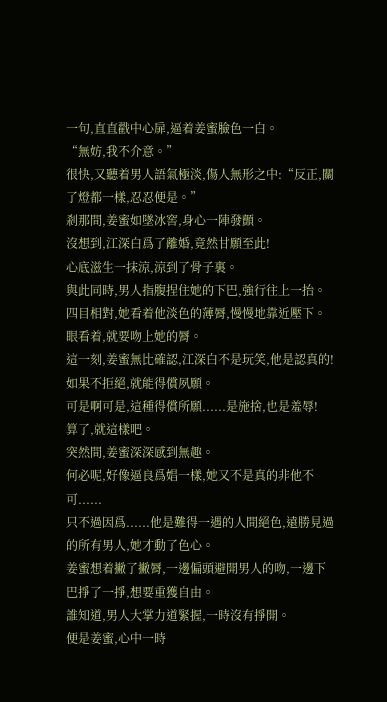一句,直直戳中心扉,逼着姜蜜臉色一白。
“無妨,我不介意。”
很快,又聽着男人語氣極淡,傷人無形之中:“反正,關了燈都一樣,忍忍便是。”
剎那間,姜蜜如墜冰窖,身心一陣發顫。
沒想到,江深白爲了離婚,竟然甘願至此!
心底滋生一抹涼,涼到了骨子裏。
與此同時,男人指腹捏住她的下巴,強行往上一抬。
四目相對,她看着他淡色的薄脣,慢慢地靠近壓下。
眼看着,就要吻上她的脣。
這一刻,姜蜜無比確認,江深白不是玩笑,他是認真的!
如果不拒絕,就能得償夙願。
可是啊可是,這種得償所願......是施捨,也是羞辱!
算了,就這樣吧。
突然間,姜蜜深深感到無趣。
何必呢,好像逼良爲娼一樣,她又不是真的非他不可......
只不過因爲......他是難得一遇的人間絕色,遠勝見過的所有男人,她才動了色心。
姜蜜想着撇了撇脣,一邊偏頭避開男人的吻,一邊下巴掙了一掙,想要重獲自由。
誰知道,男人大掌力道緊握,一時沒有掙開。
便是姜蜜,心中一時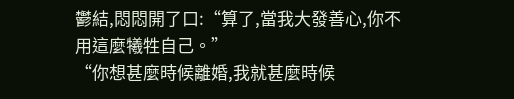鬱結,悶悶開了口:“算了,當我大發善心,你不用這麼犧牲自己。”
“你想甚麼時候離婚,我就甚麼時候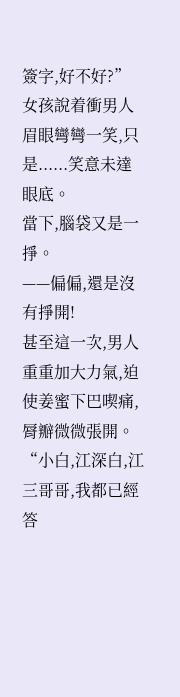簽字,好不好?”
女孩說着衝男人眉眼彎彎一笑,只是......笑意未達眼底。
當下,腦袋又是一掙。
——偏偏,還是沒有掙開!
甚至這一次,男人重重加大力氣,迫使姜蜜下巴喫痛,脣瓣微微張開。
“小白,江深白,江三哥哥,我都已經答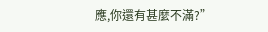應,你還有甚麼不滿?”